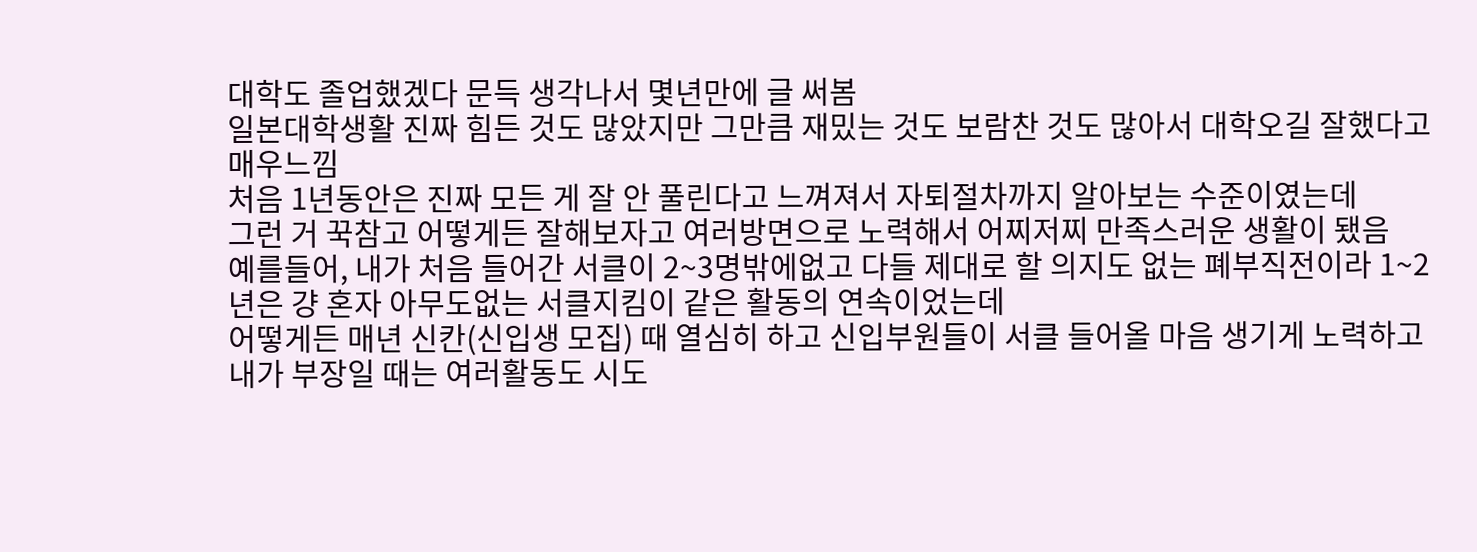대학도 졸업했겠다 문득 생각나서 몇년만에 글 써봄
일본대학생활 진짜 힘든 것도 많았지만 그만큼 재밌는 것도 보람찬 것도 많아서 대학오길 잘했다고 매우느낌
처음 1년동안은 진짜 모든 게 잘 안 풀린다고 느껴져서 자퇴절차까지 알아보는 수준이였는데
그런 거 꾹참고 어떻게든 잘해보자고 여러방면으로 노력해서 어찌저찌 만족스러운 생활이 됐음
예를들어, 내가 처음 들어간 서클이 2~3명밖에없고 다들 제대로 할 의지도 없는 폐부직전이라 1~2년은 걍 혼자 아무도없는 서클지킴이 같은 활동의 연속이었는데
어떻게든 매년 신칸(신입생 모집) 때 열심히 하고 신입부원들이 서클 들어올 마음 생기게 노력하고 내가 부장일 때는 여러활동도 시도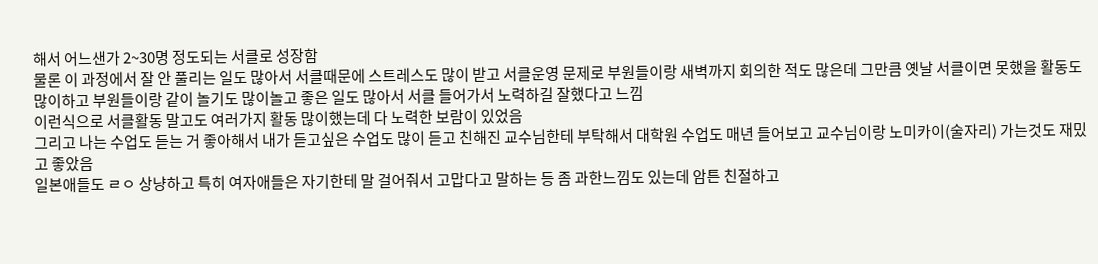해서 어느샌가 2~30명 정도되는 서클로 성장함
물론 이 과정에서 잘 안 풀리는 일도 많아서 서클때문에 스트레스도 많이 받고 서클운영 문제로 부원들이랑 새벽까지 회의한 적도 많은데 그만큼 옛날 서클이면 못했을 활동도 많이하고 부원들이랑 같이 놀기도 많이놀고 좋은 일도 많아서 서클 들어가서 노력하길 잘했다고 느낌
이런식으로 서클활동 말고도 여러가지 활동 많이했는데 다 노력한 보람이 있었음
그리고 나는 수업도 듣는 거 좋아해서 내가 듣고싶은 수업도 많이 듣고 친해진 교수님한테 부탁해서 대학원 수업도 매년 들어보고 교수님이랑 노미카이(술자리) 가는것도 재밌고 좋았음
일본애들도 ㄹㅇ 상냥하고 특히 여자애들은 자기한테 말 걸어줘서 고맙다고 말하는 등 좀 과한느낌도 있는데 암튼 친절하고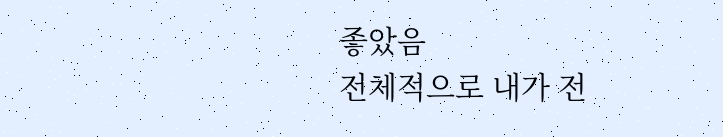좋았음
전체적으로 내가 전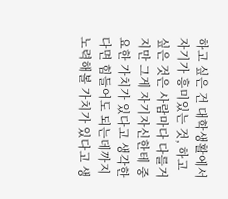하고 싶은 건 대학생활에서 자기가 흥미있는 것, 하고싶은 것은 사람마다 다를거지만 그게 자기자신한테 중요한 가치가 있다고 생각한다면 힘들어도 되는데까지 노력해볼 가치가 있다고 생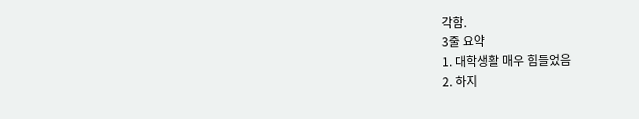각함.
3줄 요약
1. 대학생활 매우 힘들었음
2. 하지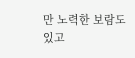만 노력한 보람도 있고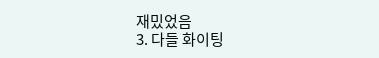재밌었음
3. 다들 화이팅